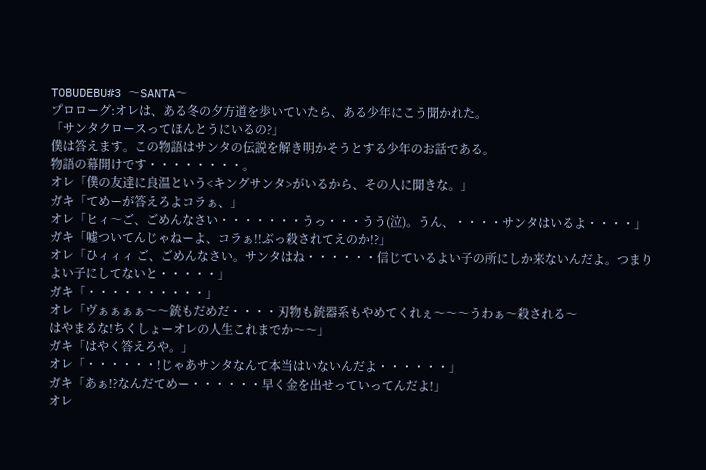TOBUDEBU#3 〜SANTA〜
プロローグ:オレは、ある冬の夕方道を歩いていたら、ある少年にこう聞かれた。
「サンタクロースってほんとうにいるの?」
僕は答えます。この物語はサンタの伝説を解き明かそうとする少年のお話である。
物語の幕開けです・・・・・・・・。
オレ「僕の友達に良温という<キングサンタ>がいるから、その人に聞きな。」
ガキ「てめーが答えろよコラぁ、」
オレ「ヒィ〜ご、ごめんなさい・・・・・・・うっ・・・うう(泣)。うん、・・・・サンタはいるよ・・・・」
ガキ「嘘ついてんじゃねーよ、コラぁ!!ぶっ殺されてえのか!?」
オレ「ひィィィ ご、ごめんなさい。サンタはね・・・・・・信じているよい子の所にしか来ないんだよ。つまり
よい子にしてないと・・・・・」
ガキ「・・・・・・・・・・」
オレ「ヴぁぁぁぁ〜〜銃もだめだ・・・・刃物も銃器系もやめてくれぇ〜〜〜うわぁ〜殺される〜
はやまるな!ちくしょーオレの人生これまでか〜〜」
ガキ「はやく答えろや。」
オレ「・・・・・・!じゃあサンタなんて本当はいないんだよ・・・・・・」
ガキ「あぁ!?なんだてめー・・・・・・早く金を出せっていってんだよ!」
オレ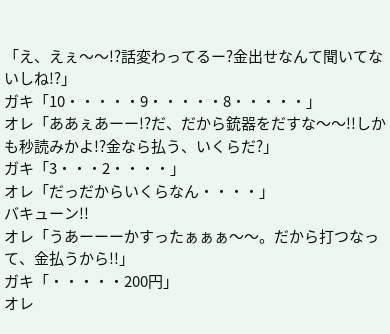「え、えぇ〜〜!?話変わってるー?金出せなんて聞いてないしね!?」
ガキ「10・・・・・9・・・・・8・・・・・」
オレ「ああぇあーー!?だ、だから銃器をだすな〜〜!!しかも秒読みかよ!?金なら払う、いくらだ?」
ガキ「3・・・2・・・・」
オレ「だっだからいくらなん・・・・」
バキューン!!
オレ「うあーーーかすったぁぁぁ〜〜。だから打つなって、金払うから!!」
ガキ「・・・・・200円」
オレ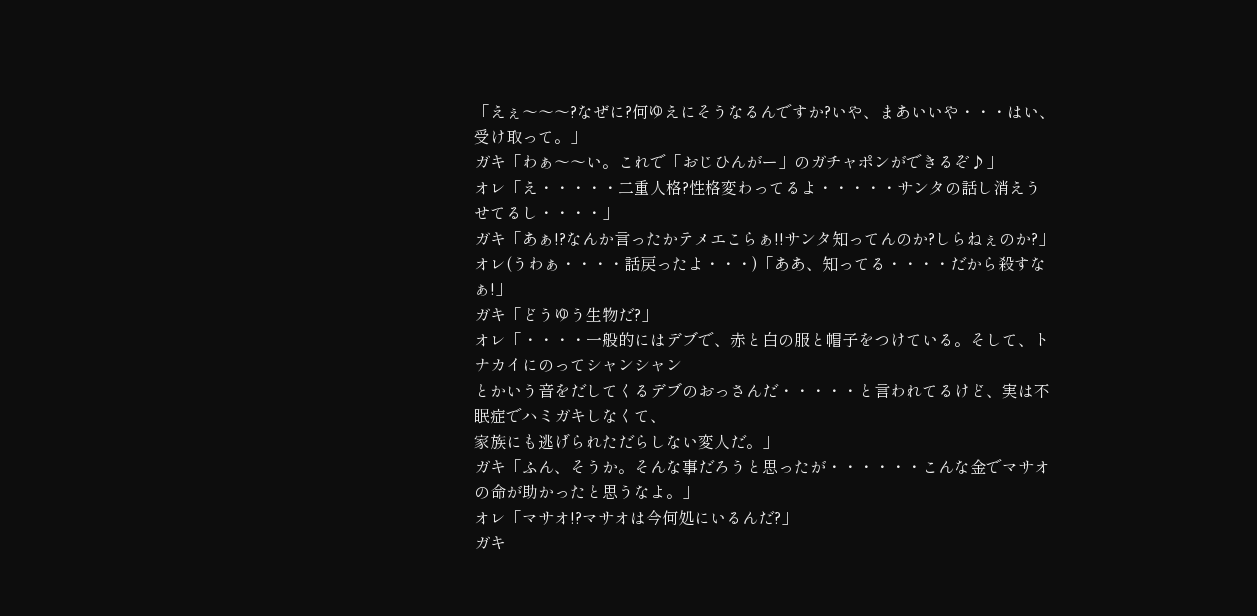「えぇ〜〜〜?なぜに?何ゆえにそうなるんですか?いや、まあいいや・・・はい、受け取って。」
ガキ「わぁ〜〜い。これで「おじひんがー」のガチャポンができるぞ♪」
オレ「え・・・・・二重人格?性格変わってるよ・・・・・サンタの話し消えうせてるし・・・・」
ガキ「あぁ!?なんか言ったかテメエこらぁ!!サンタ知ってんのか?しらねぇのか?」
オレ(うわぁ・・・・話戻ったよ・・・)「ああ、知ってる・・・・だから殺すなぁ!」
ガキ「どうゆう生物だ?」
オレ「・・・・一般的にはデブで、赤と白の服と帽子をつけている。そして、トナカイにのってシャンシャン
とかいう音をだしてくるデブのおっさんだ・・・・・と言われてるけど、実は不眠症でハミガキしなくて、
家族にも逃げられただらしない変人だ。」
ガキ「ふん、そうか。そんな事だろうと思ったが・・・・・・こんな金でマサオの命が助かったと思うなよ。」
オレ「マサオ!?マサオは今何処にいるんだ?」
ガキ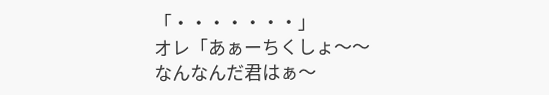「・・・・・・・」
オレ「あぁーちくしょ〜〜なんなんだ君はぁ〜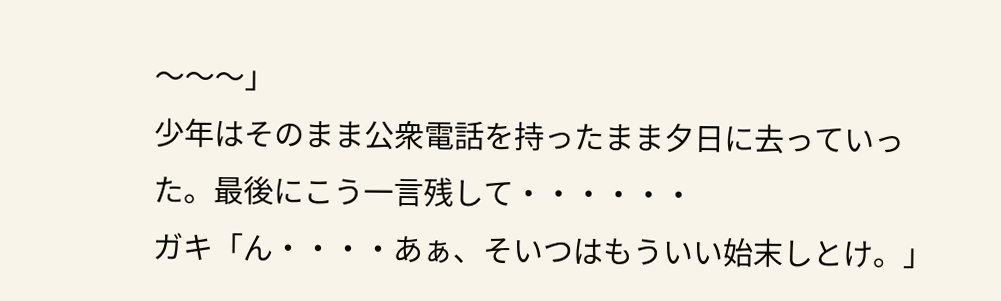〜〜〜」
少年はそのまま公衆電話を持ったまま夕日に去っていった。最後にこう一言残して・・・・・・
ガキ「ん・・・・あぁ、そいつはもういい始末しとけ。」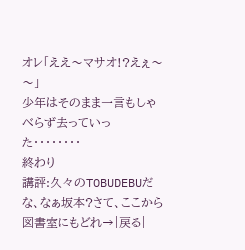オレ「ええ〜マサオ!?えぇ〜〜」
少年はそのまま一言もしゃべらず去っていった・・・・・・・・
終わり
講評:久々のTOBUDEBUだな、なぁ坂本?さて、ここから図書室にもどれ→|戻る|